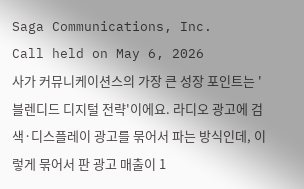Saga Communications, Inc.
Call held on May 6, 2026
사가 커뮤니케이션스의 가장 큰 성장 포인트는 '블렌디드 디지털 전략'이에요. 라디오 광고에 검색·디스플레이 광고를 묶어서 파는 방식인데, 이렇게 묶어서 판 광고 매출이 1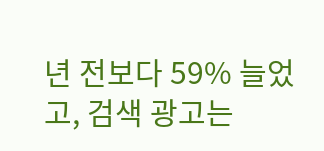년 전보다 59% 늘었고, 검색 광고는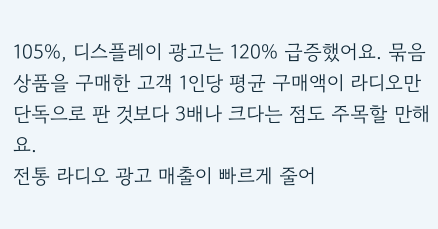105%, 디스플레이 광고는 120% 급증했어요. 묶음 상품을 구매한 고객 1인당 평균 구매액이 라디오만 단독으로 판 것보다 3배나 크다는 점도 주목할 만해요.
전통 라디오 광고 매출이 빠르게 줄어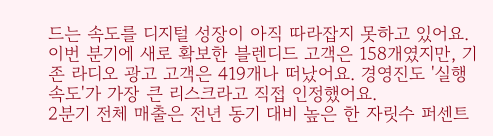드는 속도를 디지털 성장이 아직 따라잡지 못하고 있어요. 이번 분기에 새로 확보한 블렌디드 고객은 158개였지만, 기존 라디오 광고 고객은 419개나 떠났어요. 경영진도 '실행 속도'가 가장 큰 리스크라고 직접 인정했어요.
2분기 전체 매출은 전년 동기 대비 높은 한 자릿수 퍼센트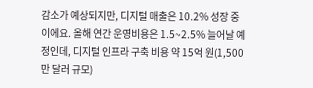감소가 예상되지만, 디지털 매출은 10.2% 성장 중이에요. 올해 연간 운영비용은 1.5~2.5% 늘어날 예정인데, 디지털 인프라 구축 비용 약 15억 원(1,500만 달러 규모)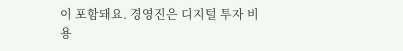이 포함돼요. 경영진은 디지털 투자 비용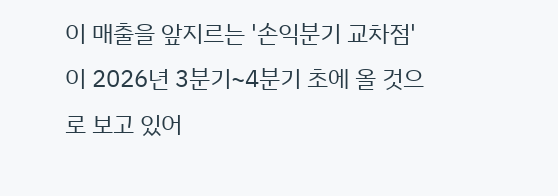이 매출을 앞지르는 '손익분기 교차점'이 2026년 3분기~4분기 초에 올 것으로 보고 있어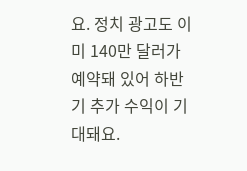요. 정치 광고도 이미 140만 달러가 예약돼 있어 하반기 추가 수익이 기대돼요.